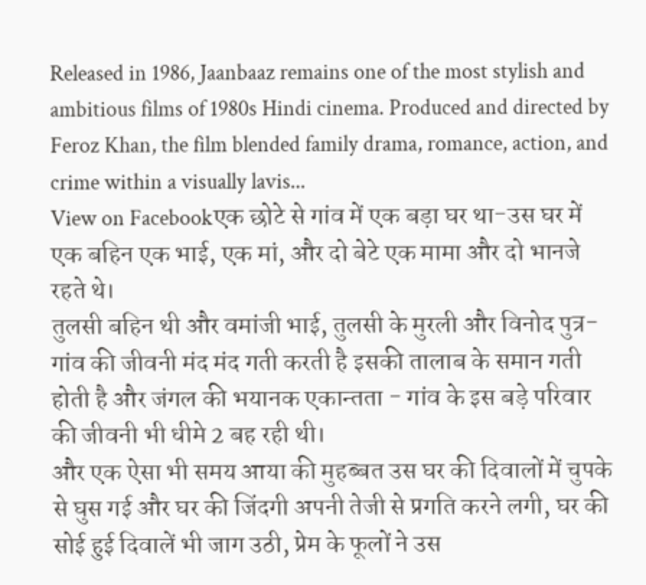Released in 1986, Jaanbaaz remains one of the most stylish and ambitious films of 1980s Hindi cinema. Produced and directed by Feroz Khan, the film blended family drama, romance, action, and crime within a visually lavis...
View on Facebookएक छोटे से गांव में एक बड़ा घर था-उस घर में एक बहिन एक भाई, एक मां, और दो बेटे एक मामा और दो भानजे रहते थे।
तुलसी बहिन थी और वमांजी भाई, तुलसी के मुरली और विनोद पुत्र-गांव की जीवनी मंद मंद गती करती है इसकी तालाब के समान गती होती है और जंगल की भयानक एकान्तता - गांव के इस बड़े परिवार की जीवनी भी धीमे 2 बह रही थी।
और एक ऐसा भी समय आया की मुहब्बत उस घर की दिवालों में चुपके से घुस गई और घर की जिंदगी अपनी तेजी से प्रगति करने लगी, घर की सोई हुई दिवालें भी जाग उठी, प्रेम के फूलों ने उस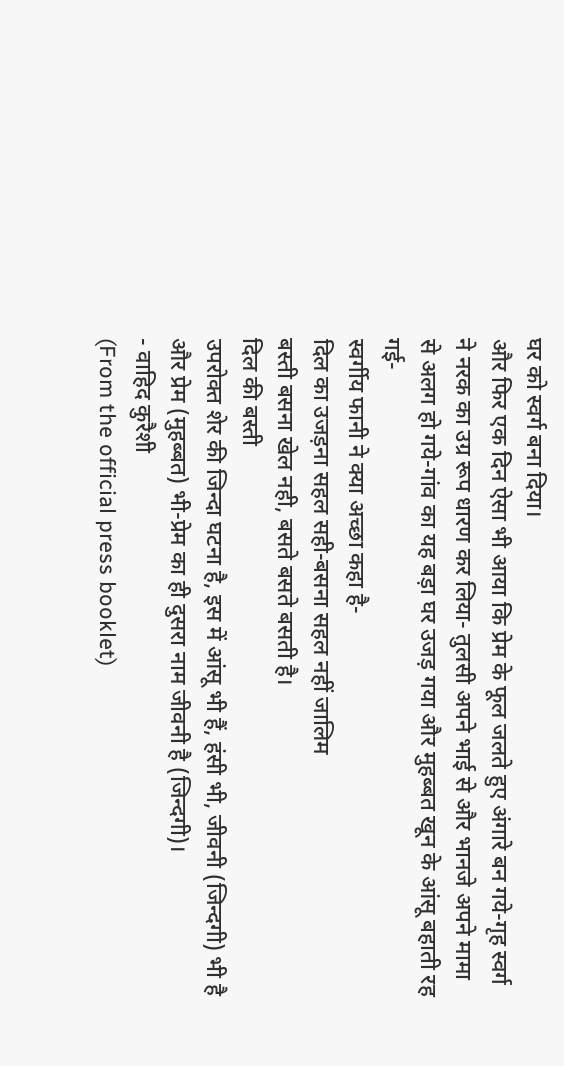घर को स्वर्ग बना दिया।
और फिर एक दिन ऐसा भी आया कि प्रेम के फूल जलते हुए अंगारे बन गये-गृह स्वर्ग ने नरक का उग्र रूप धारण कर लिया- तुलसी अपने भाई से और भानजे अपने मामा से अलग हो गये-गांव का यह बड़ा घर उजड़ गया और मुहब्बत खून के आंसू बहाती रह गई-
स्वर्गीय फानी ने क्या अच्छा कहा है-
दिल का उजड़ना सहल सही-बसना सहल नहीं जालिम
बस्ती बसना खेल नही, बसते बसते बसती है।
दिल की बस्ती
उपरोक्त शेर की जिन्दा घटना है, इस में आंसू भी हैं, हंसी भी, जीवनी (जिन्दगी) भी है और प्रेम (मुहब्बत) भी-प्रेम का ही दुसरा नाम जीवनी है (जिन्दगी)।
- वाहिद कुरैशी
(From the official press booklet)